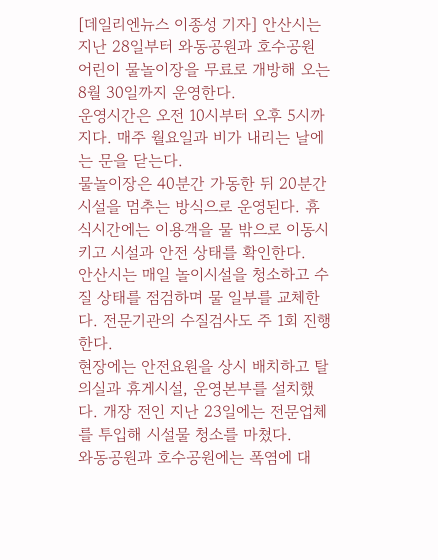[데일리엔뉴스 이종성 기자] 안산시는 지난 28일부터 와동공원과 호수공원 어린이 물놀이장을 무료로 개방해 오는 8월 30일까지 운영한다.
운영시간은 오전 10시부터 오후 5시까지다. 매주 월요일과 비가 내리는 날에는 문을 닫는다.
물놀이장은 40분간 가동한 뒤 20분간 시설을 멈추는 방식으로 운영된다. 휴식시간에는 이용객을 물 밖으로 이동시키고 시설과 안전 상태를 확인한다.
안산시는 매일 놀이시설을 청소하고 수질 상태를 점검하며 물 일부를 교체한다. 전문기관의 수질검사도 주 1회 진행한다.
현장에는 안전요원을 상시 배치하고 탈의실과 휴게시설, 운영본부를 설치했다. 개장 전인 지난 23일에는 전문업체를 투입해 시설물 청소를 마쳤다.
와동공원과 호수공원에는 폭염에 대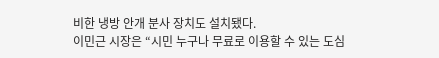비한 냉방 안개 분사 장치도 설치됐다.
이민근 시장은 “시민 누구나 무료로 이용할 수 있는 도심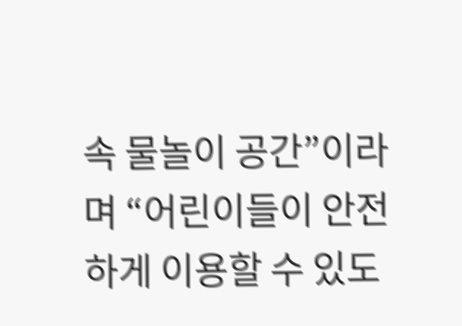속 물놀이 공간”이라며 “어린이들이 안전하게 이용할 수 있도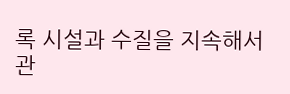록 시설과 수질을 지속해서 관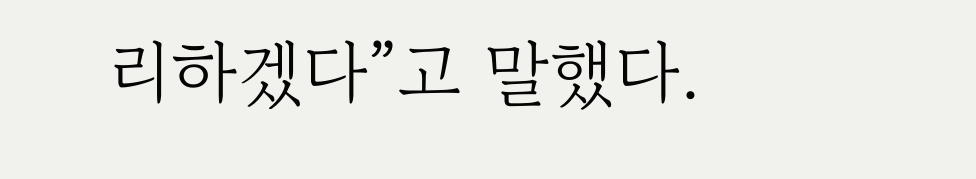리하겠다”고 말했다.